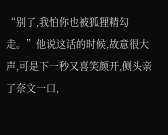“别了,我怕你也被狐狸精勾走。”他说这话的时候,故意很大声,可是下一秒又喜笑颜开,侧头亲了奈文一口,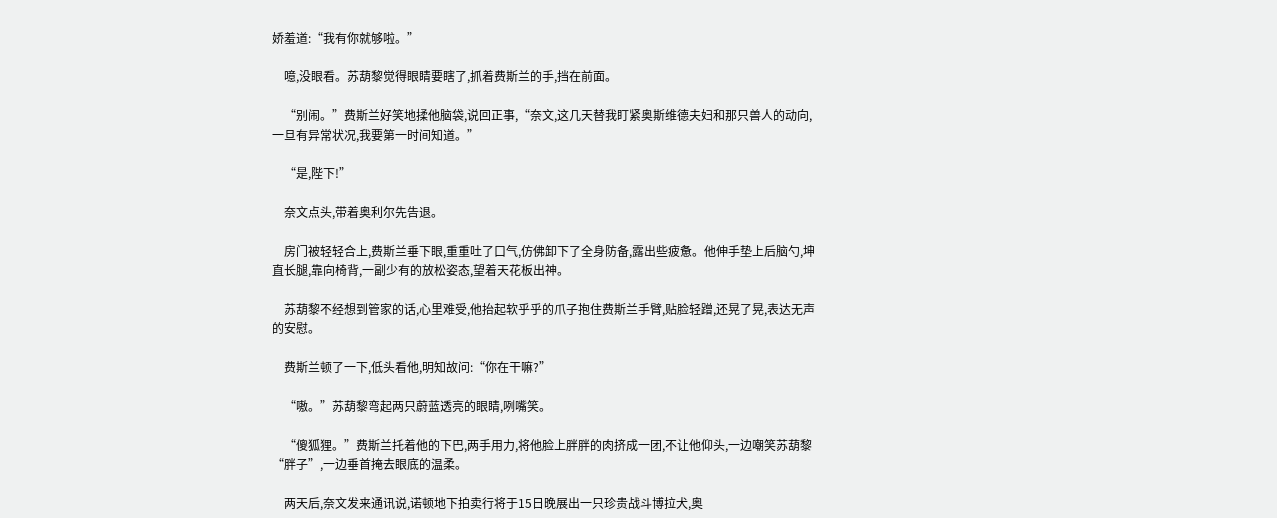娇羞道:“我有你就够啦。”

    噫,没眼看。苏葫黎觉得眼睛要瞎了,抓着费斯兰的手,挡在前面。

    “别闹。”费斯兰好笑地揉他脑袋,说回正事,“奈文,这几天替我盯紧奥斯维德夫妇和那只兽人的动向,一旦有异常状况,我要第一时间知道。”

    “是,陛下!”

    奈文点头,带着奥利尔先告退。

    房门被轻轻合上,费斯兰垂下眼,重重吐了口气,仿佛卸下了全身防备,露出些疲惫。他伸手垫上后脑勺,坤直长腿,靠向椅背,一副少有的放松姿态,望着天花板出神。

    苏葫黎不经想到管家的话,心里难受,他抬起软乎乎的爪子抱住费斯兰手臂,贴脸轻蹭,还晃了晃,表达无声的安慰。

    费斯兰顿了一下,低头看他,明知故问:“你在干嘛?”

    “嗷。”苏葫黎弯起两只蔚蓝透亮的眼睛,咧嘴笑。

    “傻狐狸。”费斯兰托着他的下巴,两手用力,将他脸上胖胖的肉挤成一团,不让他仰头,一边嘲笑苏葫黎“胖子”,一边垂首掩去眼底的温柔。

    两天后,奈文发来通讯说,诺顿地下拍卖行将于15日晚展出一只珍贵战斗博拉犬,奥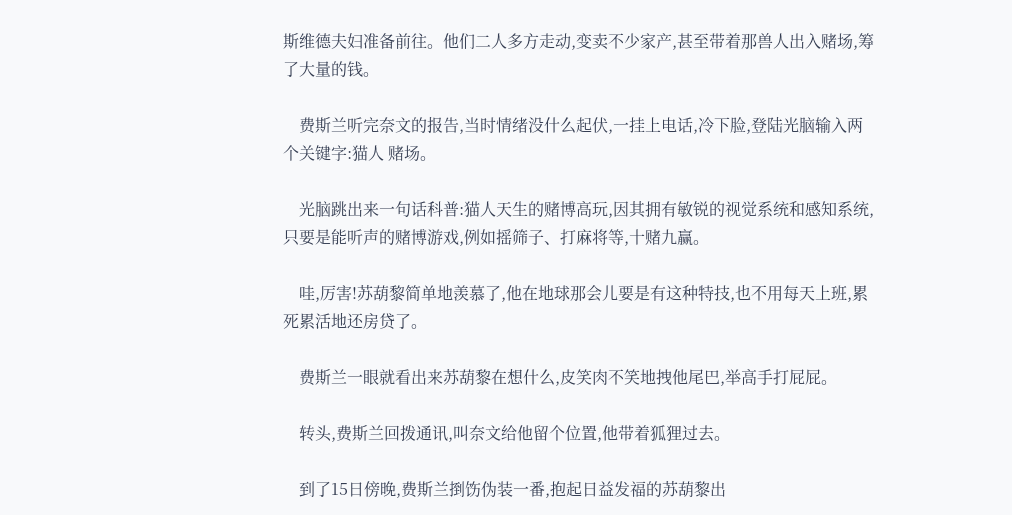斯维德夫妇准备前往。他们二人多方走动,变卖不少家产,甚至带着那兽人出入赌场,筹了大量的钱。

    费斯兰听完奈文的报告,当时情绪没什么起伏,一挂上电话,冷下脸,登陆光脑输入两个关键字:猫人 赌场。

    光脑跳出来一句话科普:猫人天生的赌博高玩,因其拥有敏锐的视觉系统和感知系统,只要是能听声的赌博游戏,例如摇筛子、打麻将等,十赌九赢。

    哇,厉害!苏葫黎简单地羡慕了,他在地球那会儿要是有这种特技,也不用每天上班,累死累活地还房贷了。

    费斯兰一眼就看出来苏葫黎在想什么,皮笑肉不笑地拽他尾巴,举高手打屁屁。

    转头,费斯兰回拨通讯,叫奈文给他留个位置,他带着狐狸过去。

    到了15日傍晚,费斯兰捯饬伪装一番,抱起日益发福的苏葫黎出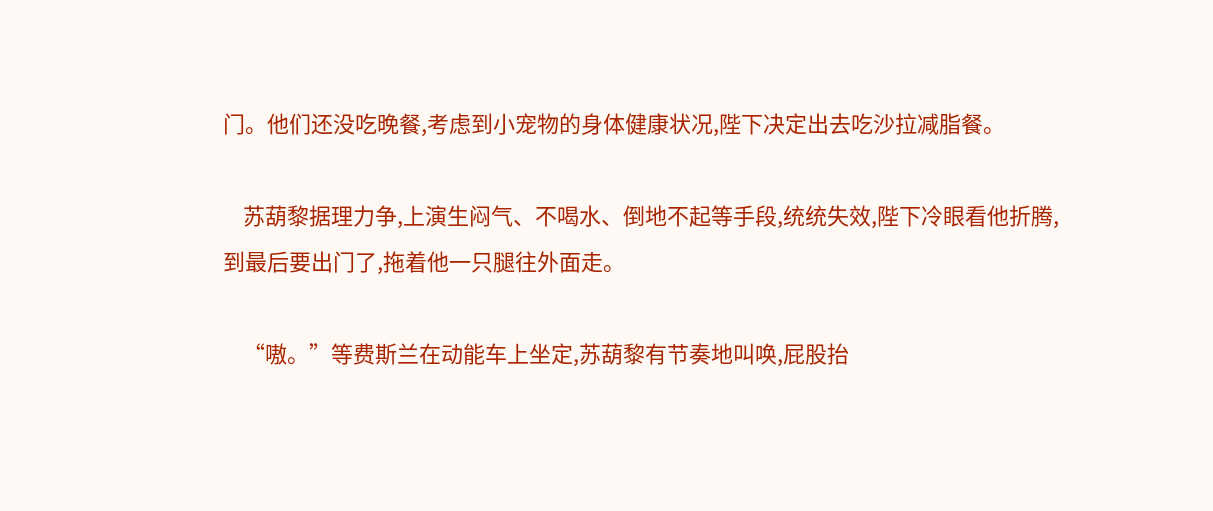门。他们还没吃晚餐,考虑到小宠物的身体健康状况,陛下决定出去吃沙拉减脂餐。

    苏葫黎据理力争,上演生闷气、不喝水、倒地不起等手段,统统失效,陛下冷眼看他折腾,到最后要出门了,拖着他一只腿往外面走。

    “嗷。”等费斯兰在动能车上坐定,苏葫黎有节奏地叫唤,屁股抬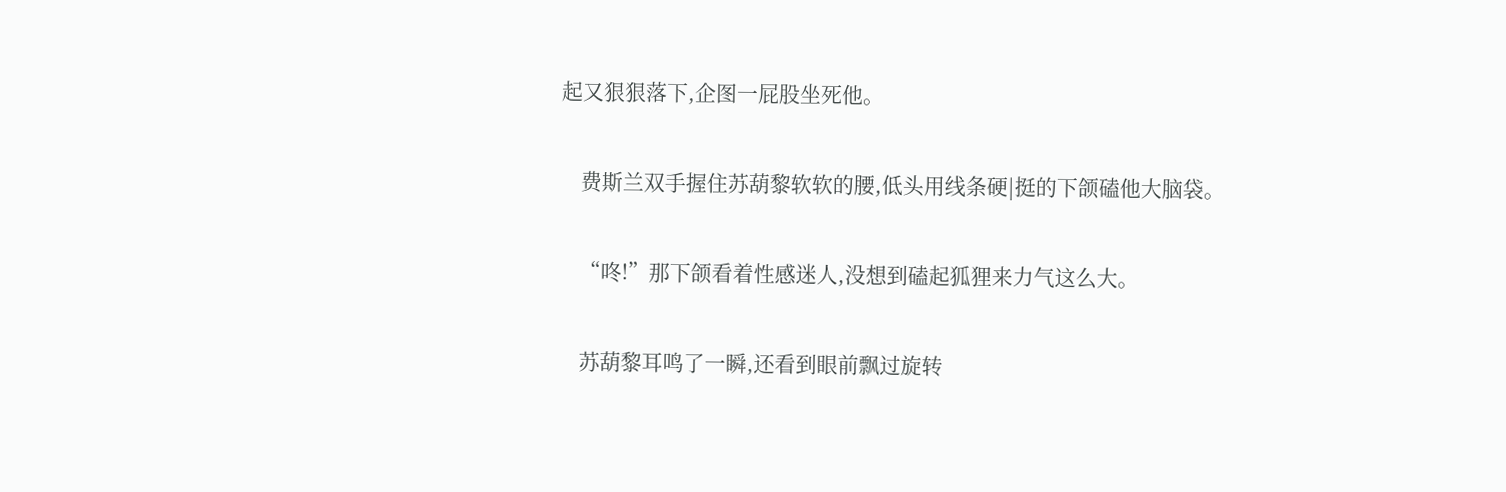起又狠狠落下,企图一屁股坐死他。

    费斯兰双手握住苏葫黎软软的腰,低头用线条硬|挺的下颌磕他大脑袋。

    “咚!”那下颌看着性感迷人,没想到磕起狐狸来力气这么大。

    苏葫黎耳鸣了一瞬,还看到眼前飘过旋转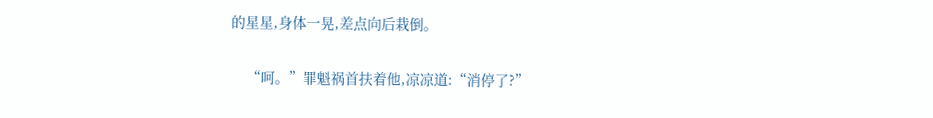的星星,身体一晃,差点向后栽倒。

    “呵。”罪魁祸首扶着他,凉凉道:“消停了?”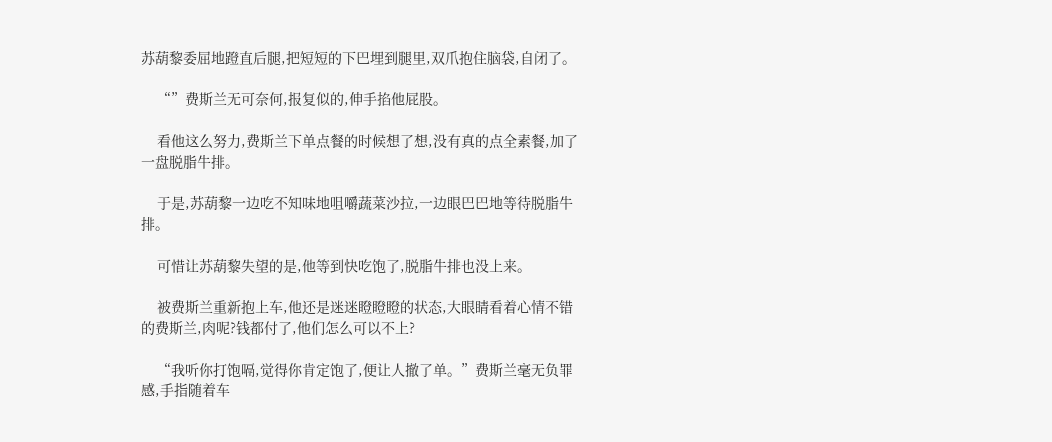苏葫黎委屈地蹬直后腿,把短短的下巴埋到腿里,双爪抱住脑袋,自闭了。

    “”费斯兰无可奈何,报复似的,伸手掐他屁股。

    看他这么努力,费斯兰下单点餐的时候想了想,没有真的点全素餐,加了一盘脱脂牛排。

    于是,苏葫黎一边吃不知味地咀嚼蔬菜沙拉,一边眼巴巴地等待脱脂牛排。

    可惜让苏葫黎失望的是,他等到快吃饱了,脱脂牛排也没上来。

    被费斯兰重新抱上车,他还是迷迷瞪瞪瞪的状态,大眼睛看着心情不错的费斯兰,肉呢?钱都付了,他们怎么可以不上?

    “我听你打饱嗝,觉得你肯定饱了,便让人撤了单。”费斯兰毫无负罪感,手指随着车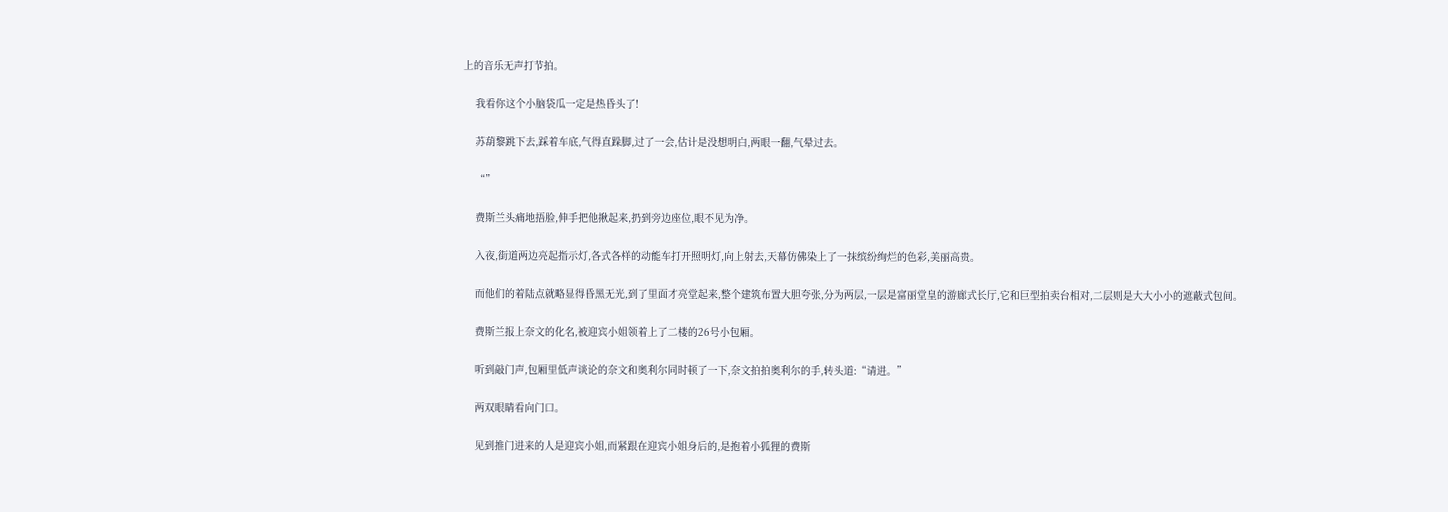上的音乐无声打节拍。

    我看你这个小脑袋瓜一定是热昏头了!

    苏葫黎跳下去,踩着车底,气得直跺脚,过了一会,估计是没想明白,两眼一翻,气晕过去。

    “”

    费斯兰头痛地捂脸,伸手把他揪起来,扔到旁边座位,眼不见为净。

    入夜,街道两边亮起指示灯,各式各样的动能车打开照明灯,向上射去,天幕仿佛染上了一抹缤纷绚烂的色彩,美丽高贵。

    而他们的着陆点就略显得昏黑无光,到了里面才亮堂起来,整个建筑布置大胆夸张,分为两层,一层是富丽堂皇的游廊式长厅,它和巨型拍卖台相对,二层则是大大小小的遮蔽式包间。

    费斯兰报上奈文的化名,被迎宾小姐领着上了二楼的26号小包厢。

    听到敲门声,包厢里低声谈论的奈文和奥利尔同时顿了一下,奈文拍拍奥利尔的手,转头道:“请进。”

    两双眼睛看向门口。

    见到推门进来的人是迎宾小姐,而紧跟在迎宾小姐身后的,是抱着小狐狸的费斯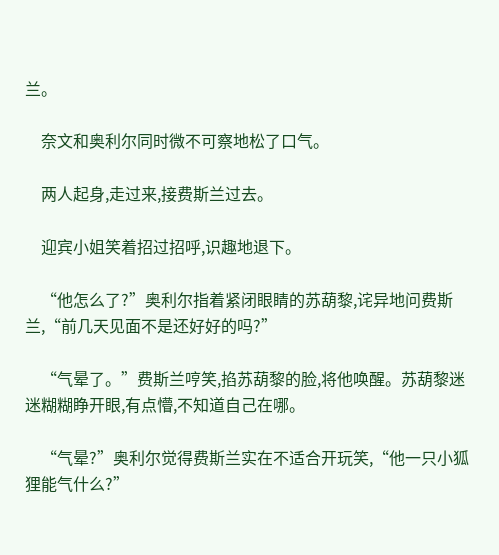兰。

    奈文和奥利尔同时微不可察地松了口气。

    两人起身,走过来,接费斯兰过去。

    迎宾小姐笑着招过招呼,识趣地退下。

    “他怎么了?”奥利尔指着紧闭眼睛的苏葫黎,诧异地问费斯兰,“前几天见面不是还好好的吗?”

    “气晕了。”费斯兰哼笑,掐苏葫黎的脸,将他唤醒。苏葫黎迷迷糊糊睁开眼,有点懵,不知道自己在哪。

    “气晕?”奥利尔觉得费斯兰实在不适合开玩笑,“他一只小狐狸能气什么?”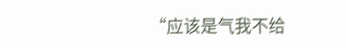“应该是气我不给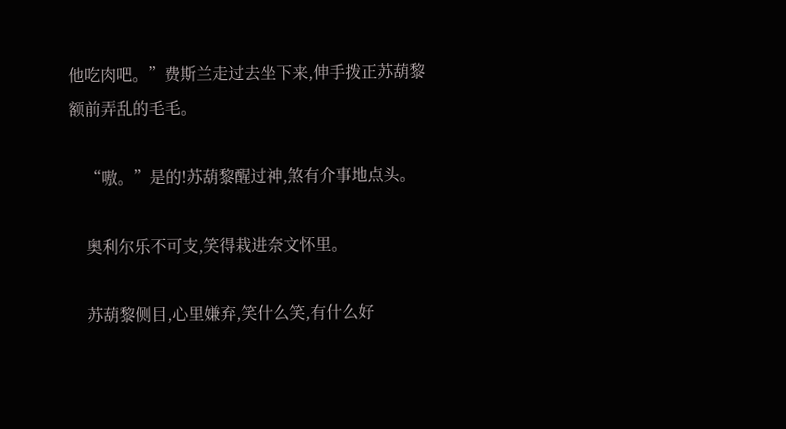他吃肉吧。”费斯兰走过去坐下来,伸手拨正苏葫黎额前弄乱的毛毛。

    “嗷。”是的!苏葫黎醒过神,煞有介事地点头。

    奥利尔乐不可支,笑得栽进奈文怀里。

    苏葫黎侧目,心里嫌弃,笑什么笑,有什么好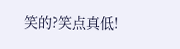笑的?笑点真低!